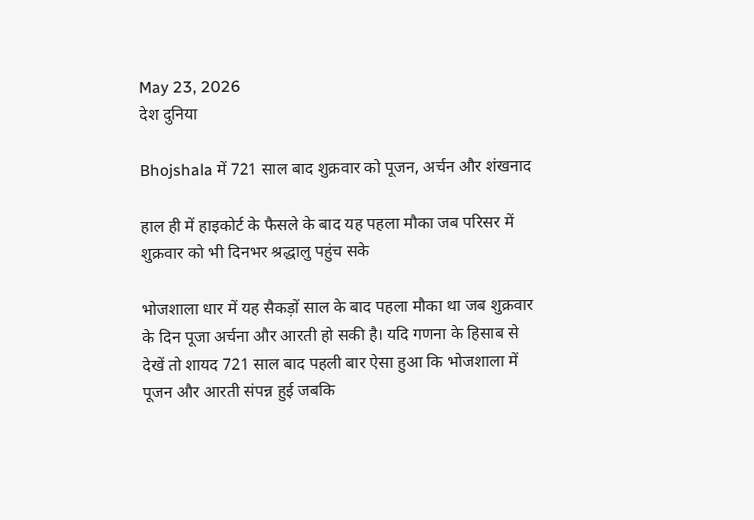May 23, 2026
देश दुनिया

Bhojshala में 721 साल बाद शुक्रवार को पूजन, अर्चन और शंखनाद

हाल ही में हाइकोर्ट के फैसले के बाद यह पहला मौका जब परिसर में शुक्रवार को भी दिनभर श्रद्धालु पहुंच सके

भोजशाला धार में यह सैकड़ों साल के बाद पहला मौका था जब शुक्रवार के दिन पूजा अर्चना और आरती हो सकी है। यदि गणना के हिसाब से देखें तो शायद 721 साल बाद पहली बार ऐसा हुआ कि भोजशाला में पूजन और आरती संपन्न हुई जबकि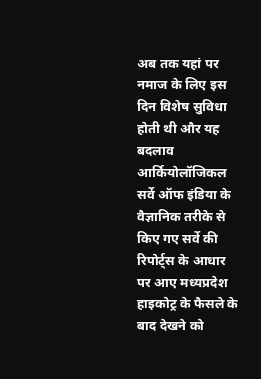अब तक यहां पर नमाज के लिए इस दिन विशेष सुविधा होती थी और यह बदलाव आर्कियोलॉजिकल सर्वे ऑफ इंडिया के वैज्ञानिक तरीके से किए गए सर्वे की रिपोर्ट्स के आधार पर आए मध्यप्रदेश हाइकोट्र के फैसले के बाद देखने को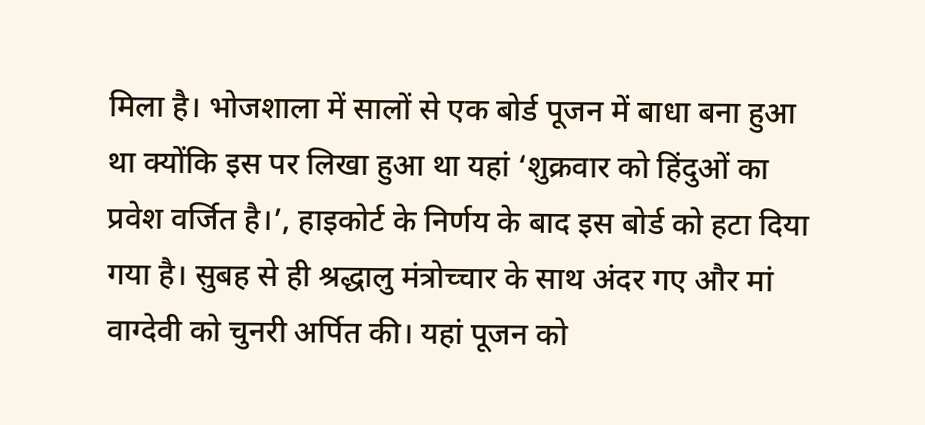मिला है। भोजशाला में सालों से एक बोर्ड पूजन में बाधा बना हुआ था क्योंकि इस पर लिखा हुआ था यहां ‘शुक्रवार को हिंदुओं का प्रवेश वर्जित है।’, हाइकोर्ट के निर्णय के बाद इस बोर्ड को हटा दिया गया है। सुबह से ही श्रद्धालु मंत्रोच्चार के साथ अंदर गए और मां वाग्देवी को चुनरी अर्पित की। यहां पूजन को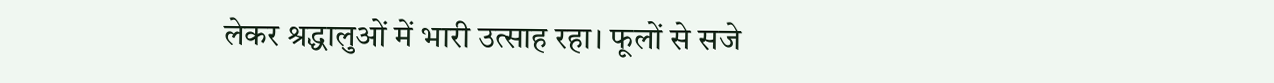लेकर श्रद्धालुओं में भारी उत्साह रहा। फूलों से सजे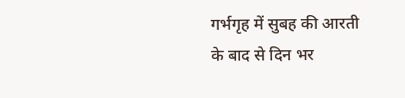गर्भगृह में सुबह की आरती के बाद से दिन भर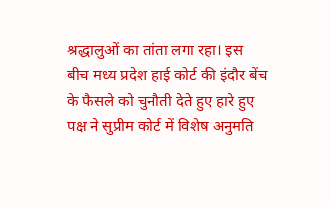श्रद्धालुओं का तांता लगा रहा। इस बीच मध्य प्रदेश हाई कोर्ट की इंदौर बेंच के फैसले को चुनौती देते हुए हारे हुए पक्ष ने सुप्रीम कोर्ट में विशेष अनुमति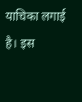याचिका लगाई है। इस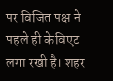पर विजित पक्ष ने पहले ही केविएट लगा रखी है। शहर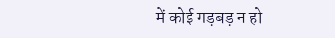में कोई गड़बड़ न हो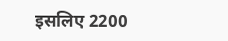इसलिए 2200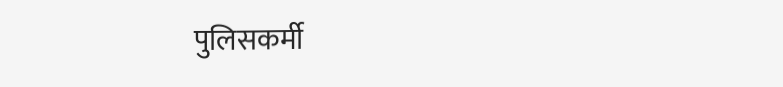पुलिसकर्मी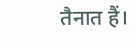तैनात हैं।